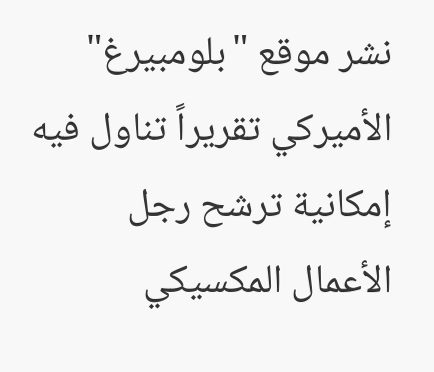نشر موقع "بلومبيرغ" الأميركي تقريراً تناول فيه إمكانية ترشح رجل الأعمال المكسيكي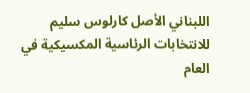اللبناني الأصل كارلوس سليم للانتخابات الرئاسية المكسيكية في العام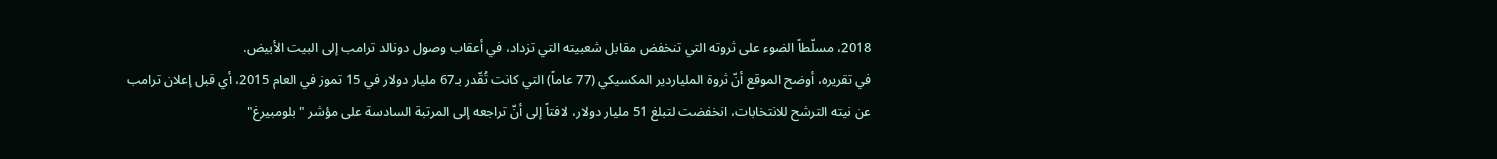2018، مسلّطاً الضوء على ثروته التي تنخفض مقابل شعبيته التي تزداد، في أعقاب وصول دونالد ترامب إلى البيت الأبيض.
في تقريره، أوضح الموقع أنّ ثروة الملياردير المكسيكي (77 عاماً) التي كانت تُقّدر بـ67 مليار دولار في 15 تموز في العام 2015، أي قبل إعلان ترامب عن نيته الترشح للانتخابات، انخفضت لتبلغ 51 مليار دولار، لافتاً إلى أنّ تراجعه إلى المرتبة السادسة على مؤشر "بلومبيرغ"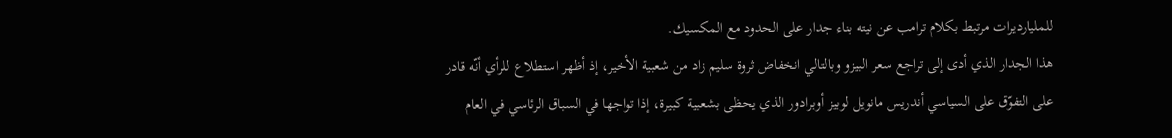للمليارديرات مرتبط بكلام ترامب عن نيته بناء جدار على الحدود مع المكسيك.
هذا الجدار الذي أدى إلى تراجع سعر البيزو وبالتالي انخفاض ثروة سليم زاد من شعبية الأخير، إذ أظهر استطلاع للرأي أنّه قادر على التفوّق على السياسي أندريس مانويل لوبيز أوبرادور الذي يحظى بشعبية كبيرة، إذا تواجها في السباق الرئاسي في العام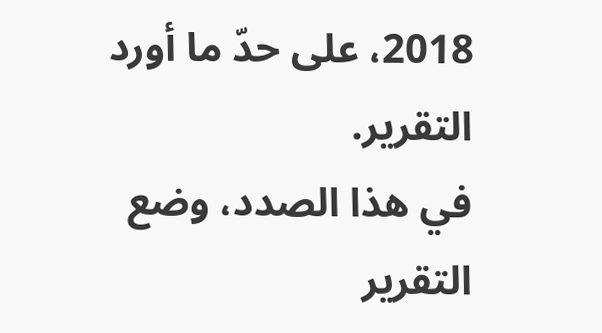2018، على حدّ ما أورد التقرير.
في هذا الصدد، وضع التقرير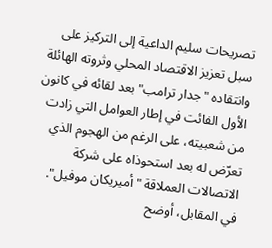تصريحات سليم الداعية إلى التركيز على سبل تعزيز الاقتصاد المحلي وثروته الهائلة وانتقاده "جدار ترامب" بعد لقائه في كانون الأول الفائت في إطار العوامل التي زادت من شعبيته، على الرغم من الهجوم الذي تعرّض له بعد استحوذاه على شركة الاتصالات العملاقة "أميريكان موفيل".
في المقابل، أوضح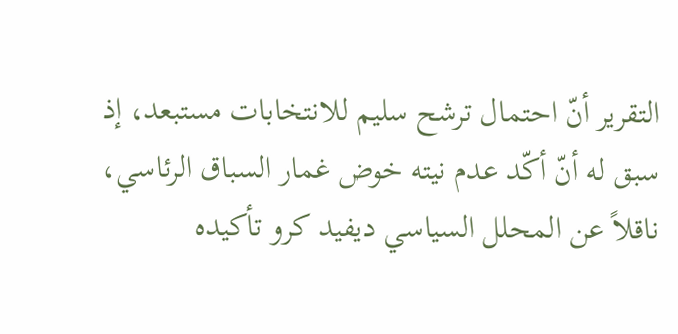التقرير أنّ احتمال ترشح سليم للانتخابات مستبعد، إذ سبق له أنّ أكّد عدم نيته خوض غمار السباق الرئاسي، ناقلاً عن المحلل السياسي ديفيد كرو تأكيده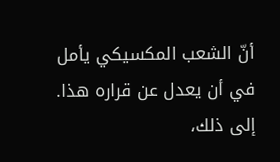أنّ الشعب المكسيكي يأمل في أن يعدل عن قراره هذا.
إلى ذلك،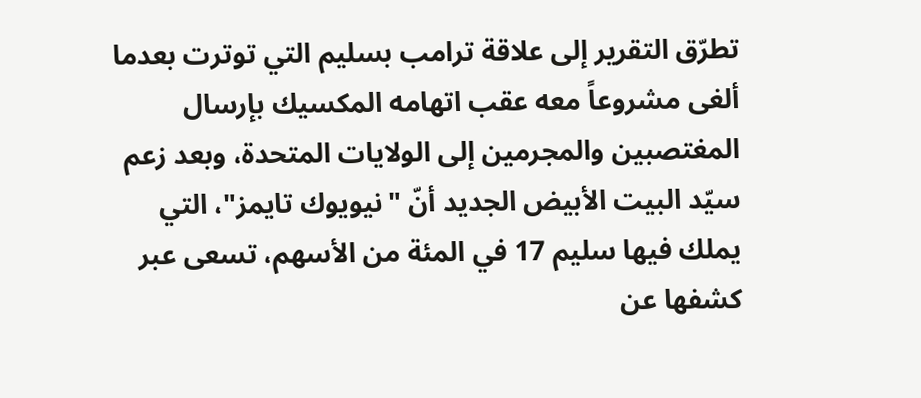تطرّق التقرير إلى علاقة ترامب بسليم التي توترت بعدما ألغى مشروعاً معه عقب اتهامه المكسيك بإرسال المغتصبين والمجرمين إلى الولايات المتحدة، وبعد زعم سيّد البيت الأبيض الجديد أنّ "نيويوك تايمز"، التي يملك فيها سليم 17 في المئة من الأسهم، تسعى عبر كشفها عن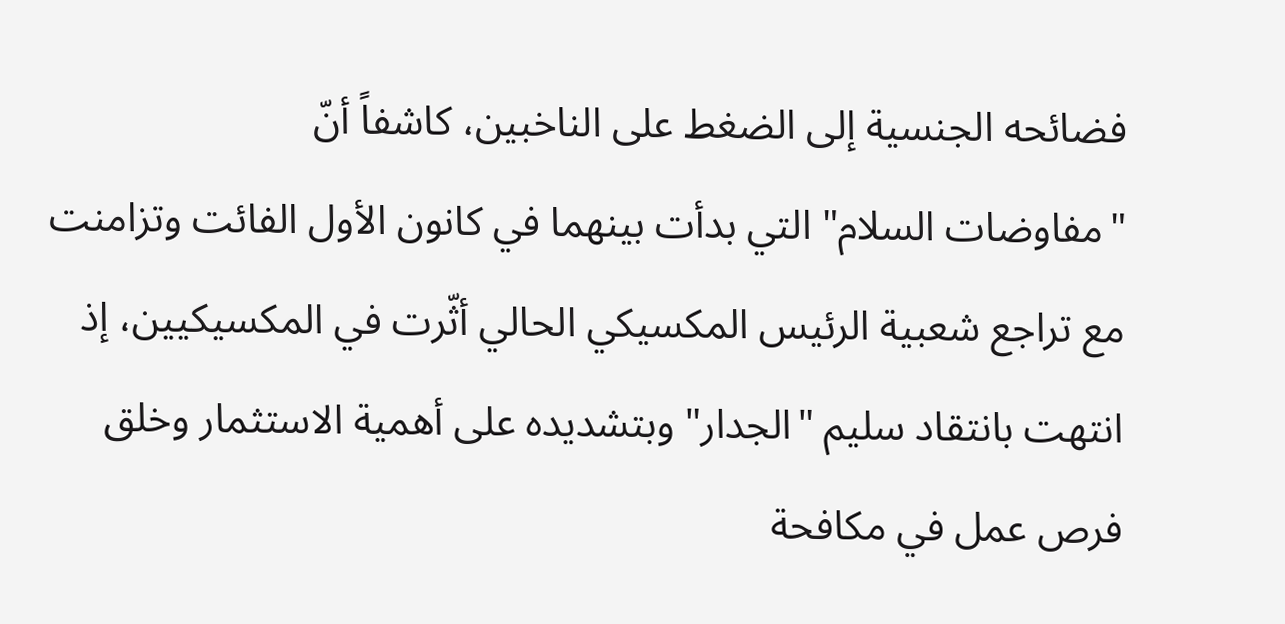فضائحه الجنسية إلى الضغط على الناخبين، كاشفاً أنّ
"مفاوضات السلام" التي بدأت بينهما في كانون الأول الفائت وتزامنت مع تراجع شعبية الرئيس المكسيكي الحالي أثّرت في المكسيكيين، إذ انتهت بانتقاد سليم "الجدار" وبتشديده على أهمية الاستثمار وخلق فرص عمل في مكافحة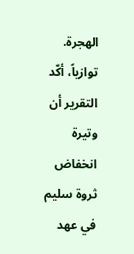الهجرة.
توازياً، أكّد التقرير أن وتيرة انخفاض ثروة سليم في عهد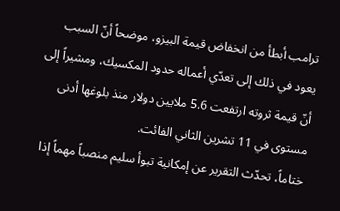ترامب أبطأ من انخفاض قيمة البيزو، موضحاً أنّ السبب يعود في ذلك إلى تعدّي أعماله حدود المكسيك، ومشيراً إلى أنّ قيمة ثروته ارتفعت 5.6 ملايين دولار منذ بلوغها أدنى مستوى في 11 تشرين الثاني الفائت.
ختاماً، تحدّث التقرير عن إمكانية تبوأ سليم منصباً مهماً إذا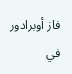فاز أوبرادور في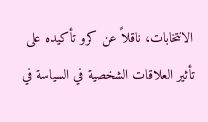الانتخابات، ناقلاً عن كرو تأكيده على تأثير العلاقات الشخصية في السياسة في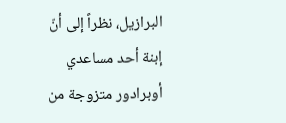البرازيل، نظراً إلى أنّ إبنة أحد مساعدي أوبرادور متزوجة من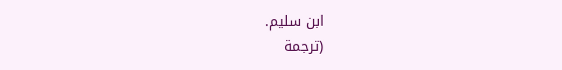ابن سليم.
(ترجمة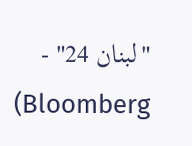"لبنان 24" - Bloomberg)